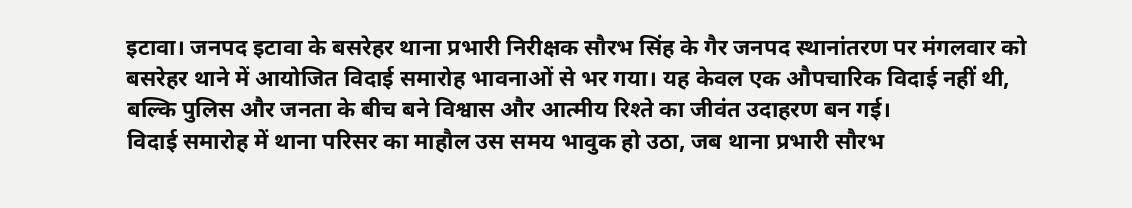इटावा। जनपद इटावा के बसरेहर थाना प्रभारी निरीक्षक सौरभ सिंह के गैर जनपद स्थानांतरण पर मंगलवार को बसरेहर थाने में आयोजित विदाई समारोह भावनाओं से भर गया। यह केवल एक औपचारिक विदाई नहीं थी, बल्कि पुलिस और जनता के बीच बने विश्वास और आत्मीय रिश्ते का जीवंत उदाहरण बन गई।
विदाई समारोह में थाना परिसर का माहौल उस समय भावुक हो उठा, जब थाना प्रभारी सौरभ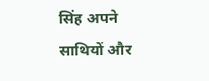सिंह अपने साथियों और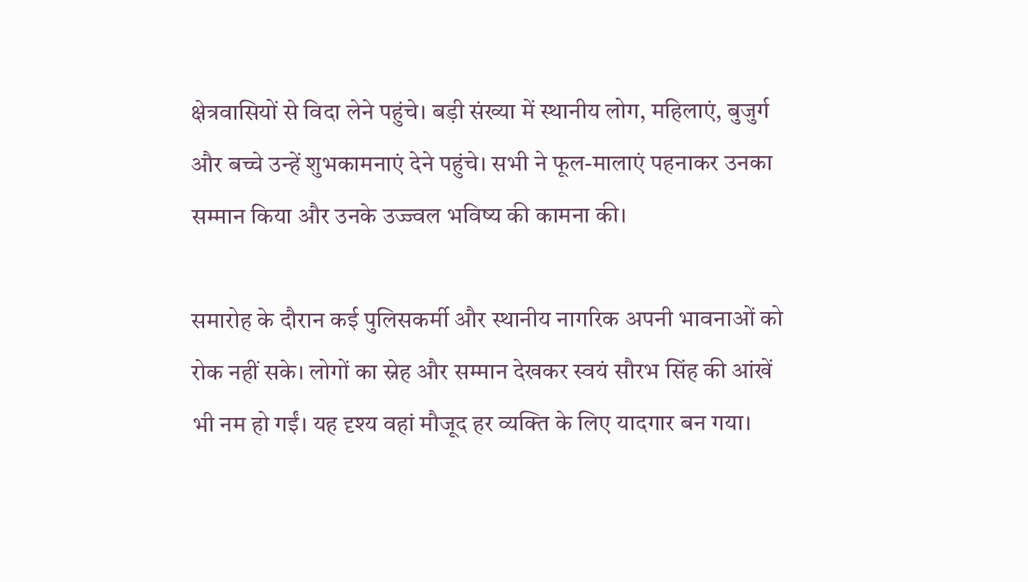क्षेत्रवासियों से विदा लेने पहुंचे। बड़ी संख्या में स्थानीय लोग, महिलाएं, बुजुर्ग और बच्चे उन्हें शुभकामनाएं देने पहुंचे। सभी ने फूल-मालाएं पहनाकर उनका सम्मान किया और उनके उज्ज्वल भविष्य की कामना की।

समारोह के दौरान कई पुलिसकर्मी और स्थानीय नागरिक अपनी भावनाओं को रोक नहीं सके। लोगों का स्नेह और सम्मान देखकर स्वयं सौरभ सिंह की आंखें भी नम हो गईं। यह दृश्य वहां मौजूद हर व्यक्ति के लिए यादगार बन गया।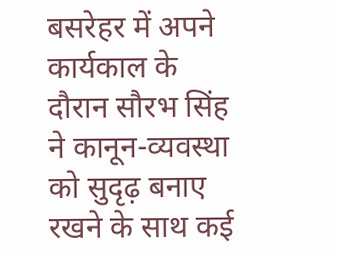बसरेहर में अपने कार्यकाल के दौरान सौरभ सिंह ने कानून-व्यवस्था को सुदृढ़ बनाए रखने के साथ कई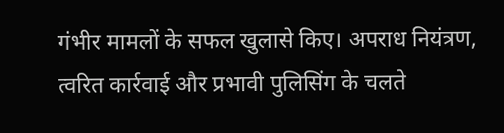गंभीर मामलों के सफल खुलासे किए। अपराध नियंत्रण, त्वरित कार्रवाई और प्रभावी पुलिसिंग के चलते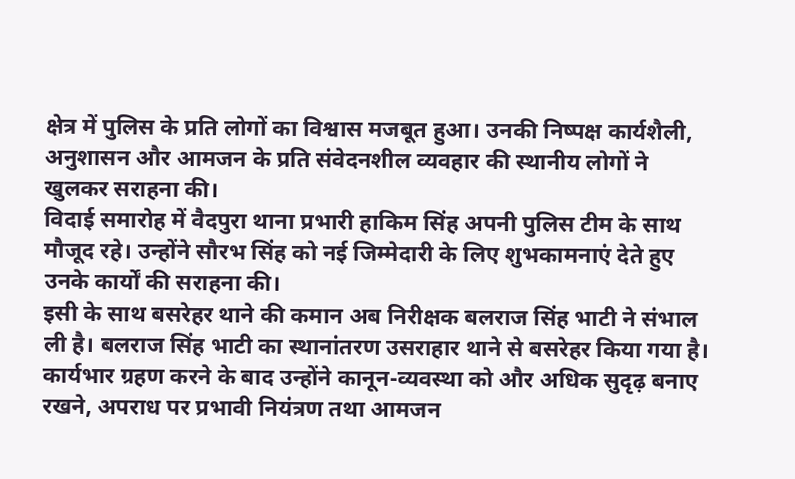क्षेत्र में पुलिस के प्रति लोगों का विश्वास मजबूत हुआ। उनकी निष्पक्ष कार्यशैली, अनुशासन और आमजन के प्रति संवेदनशील व्यवहार की स्थानीय लोगों ने खुलकर सराहना की।
विदाई समारोह में वैदपुरा थाना प्रभारी हाकिम सिंह अपनी पुलिस टीम के साथ मौजूद रहे। उन्होंने सौरभ सिंह को नई जिम्मेदारी के लिए शुभकामनाएं देते हुए उनके कार्यों की सराहना की।
इसी के साथ बसरेहर थाने की कमान अब निरीक्षक बलराज सिंह भाटी ने संभाल ली है। बलराज सिंह भाटी का स्थानांतरण उसराहार थाने से बसरेहर किया गया है। कार्यभार ग्रहण करने के बाद उन्होंने कानून-व्यवस्था को और अधिक सुदृढ़ बनाए रखने, अपराध पर प्रभावी नियंत्रण तथा आमजन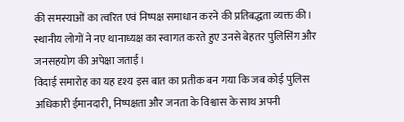की समस्याओं का त्वरित एवं निष्पक्ष समाधान करने की प्रतिबद्धता व्यक्त की। स्थानीय लोगों ने नए थानाध्यक्ष का स्वागत करते हुए उनसे बेहतर पुलिसिंग और जनसहयोग की अपेक्षा जताई।
विदाई समारोह का यह दृश्य इस बात का प्रतीक बन गया कि जब कोई पुलिस अधिकारी ईमानदारी, निष्पक्षता और जनता के विश्वास के साथ अपनी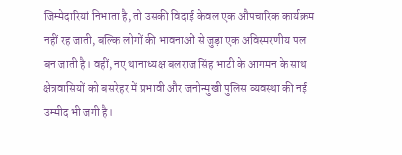जिम्मेदारियां निभाता है, तो उसकी विदाई केवल एक औपचारिक कार्यक्रम नहीं रह जाती, बल्कि लोगों की भावनाओं से जुड़ा एक अविस्मरणीय पल बन जाती है। वहीं, नए थानाध्यक्ष बलराज सिंह भाटी के आगमन के साथ क्षेत्रवासियों को बसरेहर में प्रभावी और जनोन्मुखी पुलिस व्यवस्था की नई उम्मीद भी जगी है।